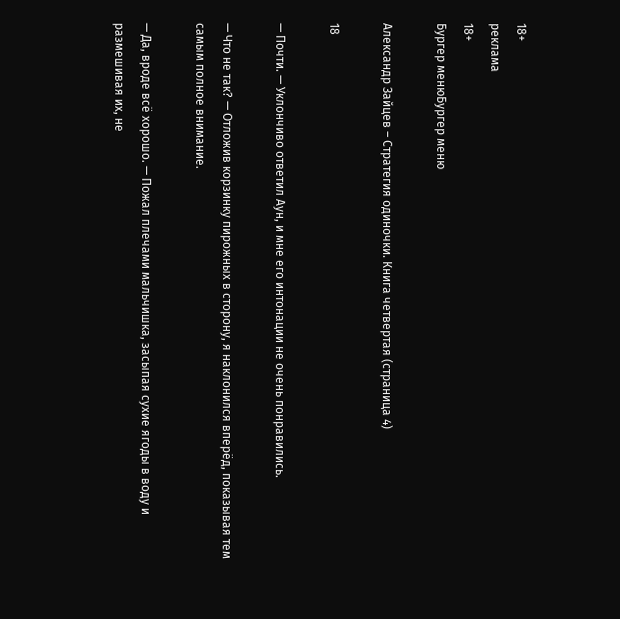18+
реклама
18+
Бургер менюБургер меню

Александр Зайцев – Стратегия одиночки. Книга четвертая (страница 4)

18

— Почти. — Уклончиво ответил Аун, и мне его интонации не очень понравились.

— Что не так? — Отложив корзинку пирожных в сторону, я наклонился вперёд, показывая тем самым полное внимание.

— Да, вроде всё хорошо. — Пожал плечами мальчишка, засыпая сухие ягоды в воду и размешивая их, не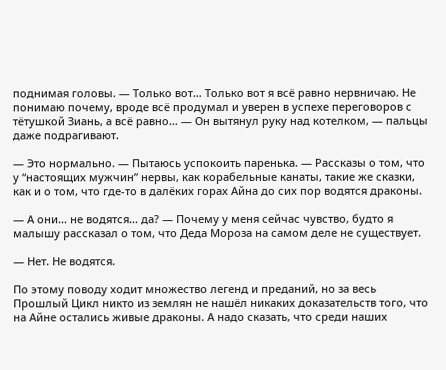поднимая головы. — Только вот… Только вот я всё равно нервничаю. Не понимаю почему, вроде всё продумал и уверен в успехе переговоров с тётушкой Зиань, а всё равно… — Он вытянул руку над котелком, — пальцы даже подрагивают.

— Это нормально. — Пытаюсь успокоить паренька. — Рассказы о том, что у “настоящих мужчин” нервы, как корабельные канаты, такие же сказки, как и о том, что где-то в далёких горах Айна до сих пор водятся драконы.

— А они… не водятся… да? — Почему у меня сейчас чувство, будто я малышу рассказал о том, что Деда Мороза на самом деле не существует.

— Нет. Не водятся.

По этому поводу ходит множество легенд и преданий, но за весь Прошлый Цикл никто из землян не нашёл никаких доказательств того, что на Айне остались живые драконы. А надо сказать, что среди наших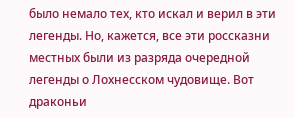было немало тех, кто искал и верил в эти легенды. Но, кажется, все эти россказни местных были из разряда очередной легенды о Лохнесском чудовище. Вот драконьи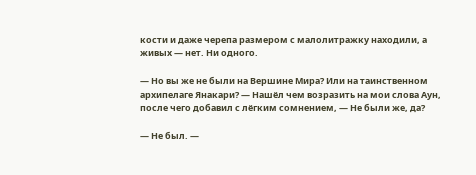кости и даже черепа размером с малолитражку находили, а живых — нет. Ни одного.

— Но вы же не были на Вершине Мира? Или на таинственном архипелаге Янакари? — Нашёл чем возразить на мои слова Аун, после чего добавил с лёгким сомнением, — Не были же, да?

— Не был. —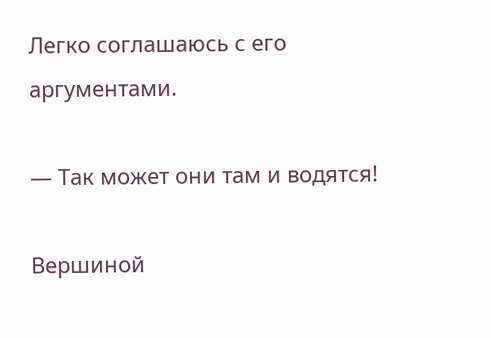Легко соглашаюсь с его аргументами.

— Так может они там и водятся!

Вершиной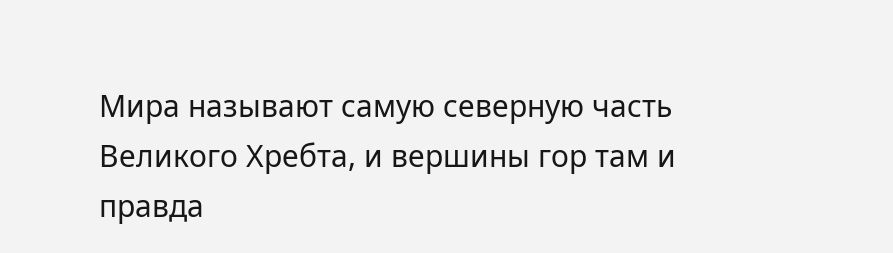Мира называют самую северную часть Великого Хребта, и вершины гор там и правда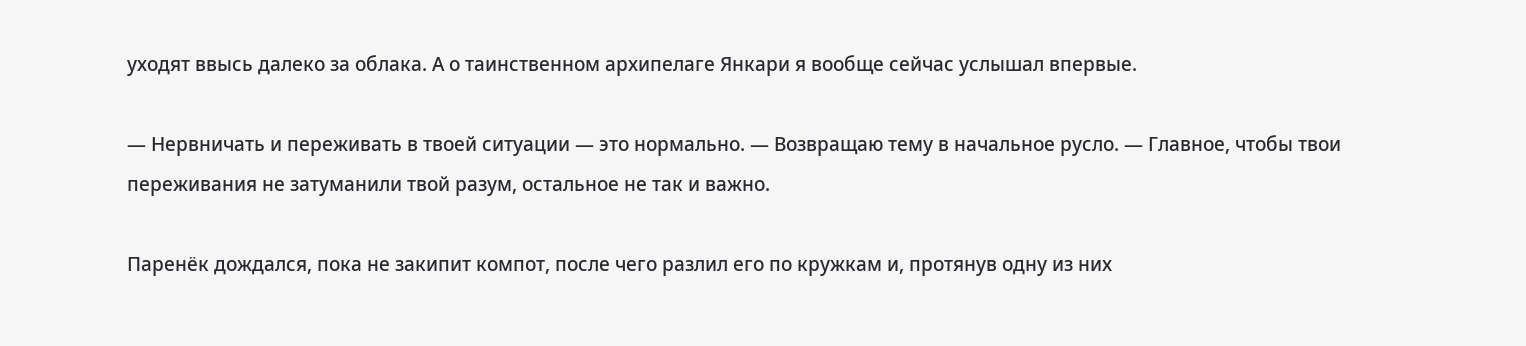уходят ввысь далеко за облака. А о таинственном архипелаге Янкари я вообще сейчас услышал впервые.

— Нервничать и переживать в твоей ситуации — это нормально. — Возвращаю тему в начальное русло. — Главное, чтобы твои переживания не затуманили твой разум, остальное не так и важно.

Паренёк дождался, пока не закипит компот, после чего разлил его по кружкам и, протянув одну из них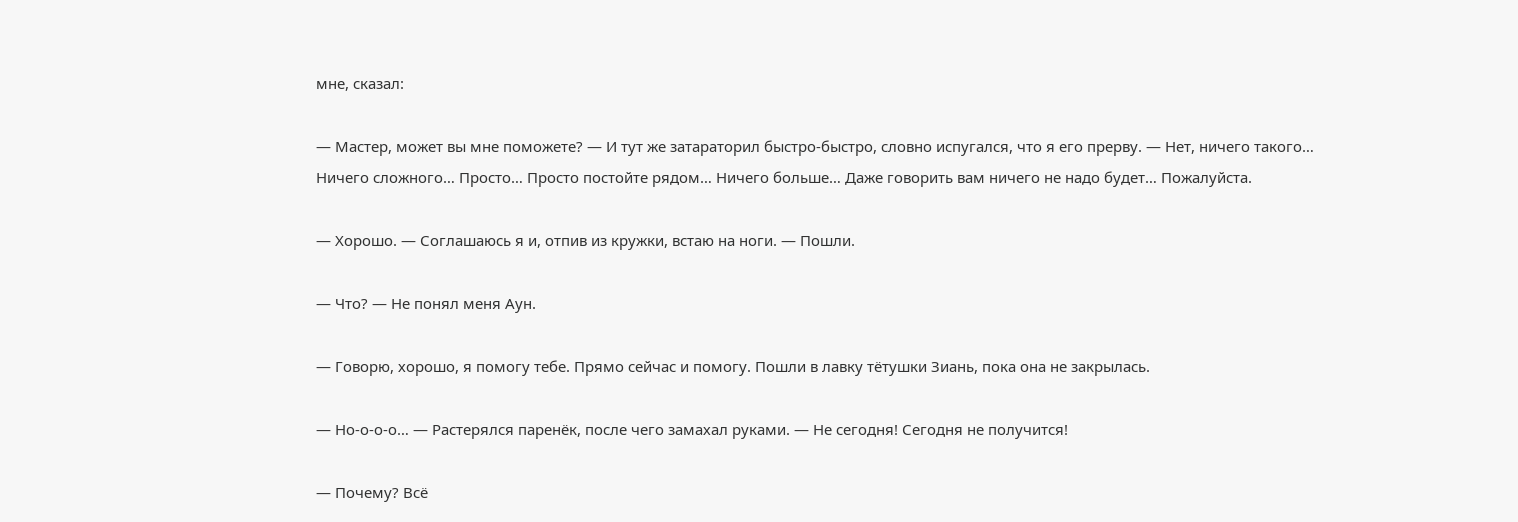мне, сказал:

— Мастер, может вы мне поможете? — И тут же затараторил быстро-быстро, словно испугался, что я его прерву. — Нет, ничего такого… Ничего сложного… Просто… Просто постойте рядом… Ничего больше… Даже говорить вам ничего не надо будет… Пожалуйста.

— Хорошо. — Соглашаюсь я и, отпив из кружки, встаю на ноги. — Пошли.

— Что? — Не понял меня Аун.

— Говорю, хорошо, я помогу тебе. Прямо сейчас и помогу. Пошли в лавку тётушки Зиань, пока она не закрылась.

— Но-о-о-о… — Растерялся паренёк, после чего замахал руками. — Не сегодня! Сегодня не получится!

— Почему? Всё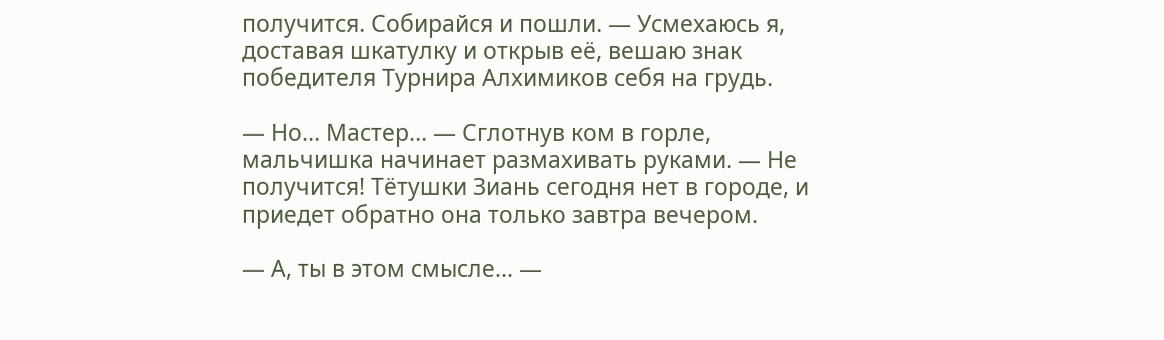получится. Собирайся и пошли. — Усмехаюсь я, доставая шкатулку и открыв её, вешаю знак победителя Турнира Алхимиков себя на грудь.

— Но… Мастер… — Сглотнув ком в горле, мальчишка начинает размахивать руками. — Не получится! Тётушки Зиань сегодня нет в городе, и приедет обратно она только завтра вечером.

— А, ты в этом смысле… —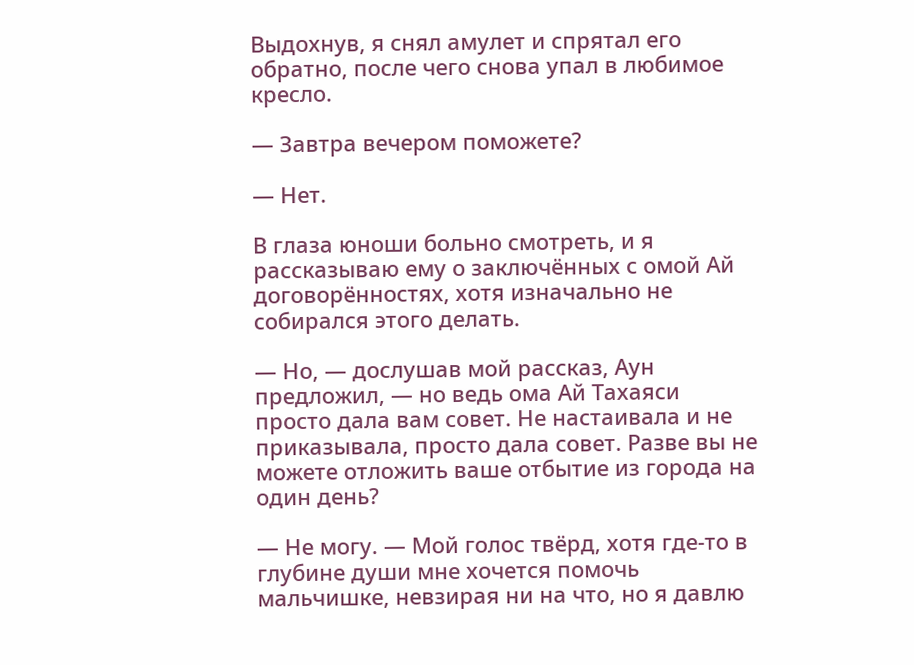Выдохнув, я снял амулет и спрятал его обратно, после чего снова упал в любимое кресло.

— Завтра вечером поможете?

— Нет.

В глаза юноши больно смотреть, и я рассказываю ему о заключённых с омой Ай договорённостях, хотя изначально не собирался этого делать.

— Но, — дослушав мой рассказ, Аун предложил, — но ведь ома Ай Тахаяси просто дала вам совет. Не настаивала и не приказывала, просто дала совет. Разве вы не можете отложить ваше отбытие из города на один день?

— Не могу. — Мой голос твёрд, хотя где-то в глубине души мне хочется помочь мальчишке, невзирая ни на что, но я давлю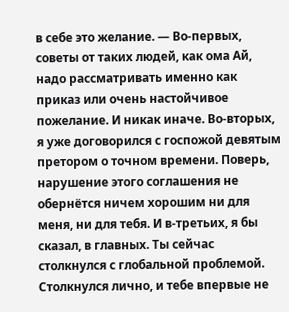в себе это желание. — Во-первых, советы от таких людей, как ома Ай, надо рассматривать именно как приказ или очень настойчивое пожелание. И никак иначе. Во-вторых, я уже договорился с госпожой девятым претором о точном времени. Поверь, нарушение этого соглашения не обернётся ничем хорошим ни для меня, ни для тебя. И в-третьих, я бы сказал, в главных. Ты сейчас столкнулся с глобальной проблемой. Столкнулся лично, и тебе впервые не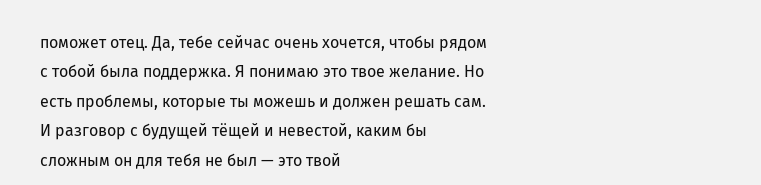поможет отец. Да, тебе сейчас очень хочется, чтобы рядом с тобой была поддержка. Я понимаю это твое желание. Но есть проблемы, которые ты можешь и должен решать сам. И разговор с будущей тёщей и невестой, каким бы сложным он для тебя не был — это твой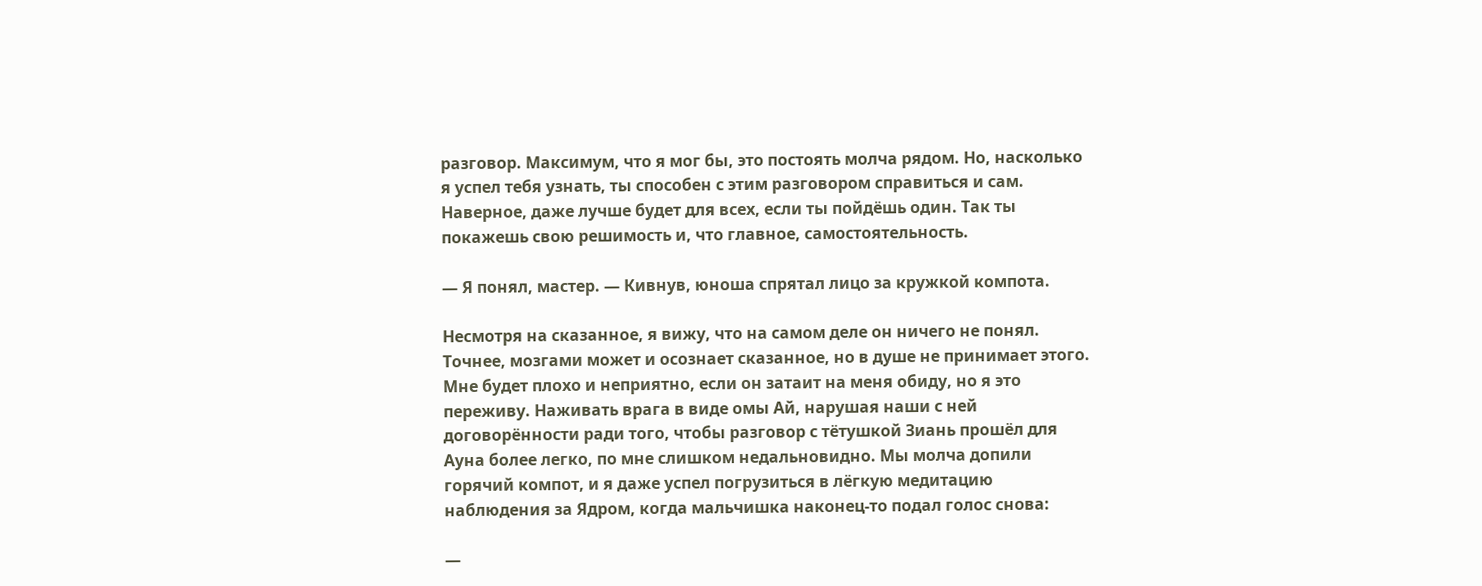разговор. Максимум, что я мог бы, это постоять молча рядом. Но, насколько я успел тебя узнать, ты способен с этим разговором справиться и сам. Наверное, даже лучше будет для всех, если ты пойдёшь один. Так ты покажешь свою решимость и, что главное, самостоятельность.

— Я понял, мастер. — Кивнув, юноша спрятал лицо за кружкой компота.

Несмотря на сказанное, я вижу, что на самом деле он ничего не понял. Точнее, мозгами может и осознает сказанное, но в душе не принимает этого. Мне будет плохо и неприятно, если он затаит на меня обиду, но я это переживу. Наживать врага в виде омы Ай, нарушая наши с ней договорённости ради того, чтобы разговор с тётушкой Зиань прошёл для Ауна более легко, по мне слишком недальновидно. Мы молча допили горячий компот, и я даже успел погрузиться в лёгкую медитацию наблюдения за Ядром, когда мальчишка наконец-то подал голос снова:

—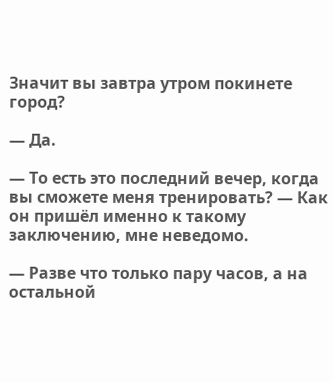Значит вы завтра утром покинете город?

— Да.

— То есть это последний вечер, когда вы сможете меня тренировать? — Как он пришёл именно к такому заключению, мне неведомо.

— Разве что только пару часов, а на остальной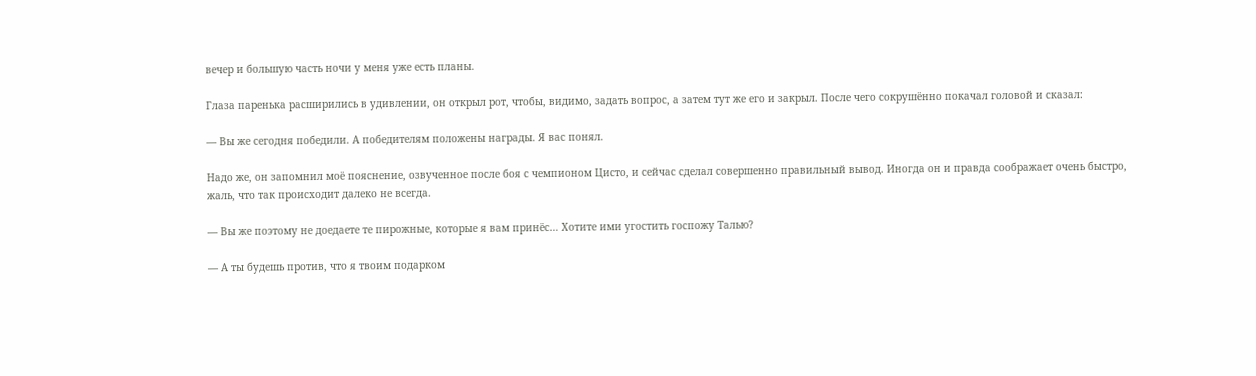вечер и большую часть ночи у меня уже есть планы.

Глаза паренька расширились в удивлении, он открыл рот, чтобы, видимо, задать вопрос, а затем тут же его и закрыл. После чего сокрушённо покачал головой и сказал:

— Вы же сегодня победили. А победителям положены награды. Я вас понял.

Надо же, он запомнил моё пояснение, озвученное после боя с чемпионом Цисто, и сейчас сделал совершенно правильный вывод. Иногда он и правда соображает очень быстро, жаль, что так происходит далеко не всегда.

— Вы же поэтому не доедаете те пирожные, которые я вам принёс… Хотите ими угостить госпожу Талью?

— А ты будешь против, что я твоим подарком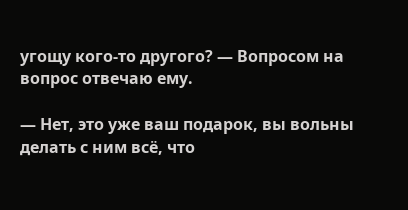угощу кого-то другого? — Вопросом на вопрос отвечаю ему.

— Нет, это уже ваш подарок, вы вольны делать с ним всё, что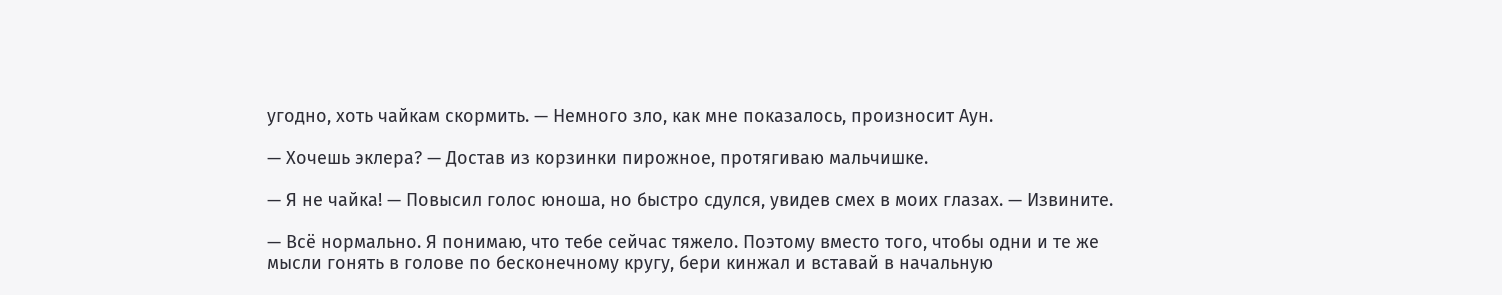угодно, хоть чайкам скормить. — Немного зло, как мне показалось, произносит Аун.

— Хочешь эклера? — Достав из корзинки пирожное, протягиваю мальчишке.

— Я не чайка! — Повысил голос юноша, но быстро сдулся, увидев смех в моих глазах. — Извините.

— Всё нормально. Я понимаю, что тебе сейчас тяжело. Поэтому вместо того, чтобы одни и те же мысли гонять в голове по бесконечному кругу, бери кинжал и вставай в начальную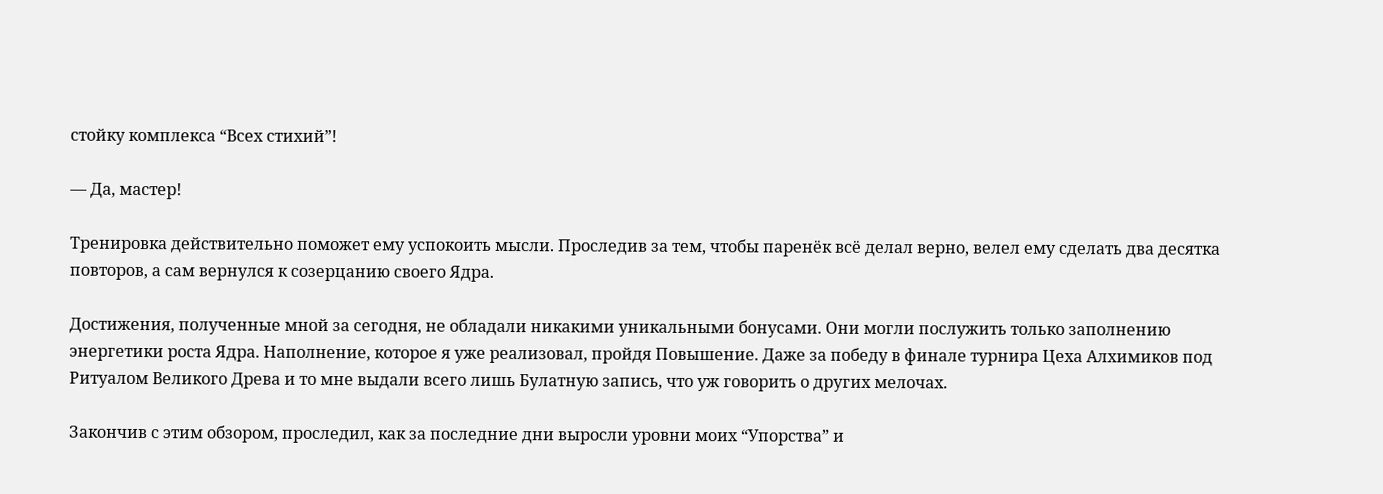стойку комплекса “Всех стихий”!

— Да, мастер!

Тренировка действительно поможет ему успокоить мысли. Проследив за тем, чтобы паренёк всё делал верно, велел ему сделать два десятка повторов, а сам вернулся к созерцанию своего Ядра.

Достижения, полученные мной за сегодня, не обладали никакими уникальными бонусами. Они могли послужить только заполнению энергетики роста Ядра. Наполнение, которое я уже реализовал, пройдя Повышение. Даже за победу в финале турнира Цеха Алхимиков под Ритуалом Великого Древа и то мне выдали всего лишь Булатную запись, что уж говорить о других мелочах.

Закончив с этим обзором, проследил, как за последние дни выросли уровни моих “Упорства” и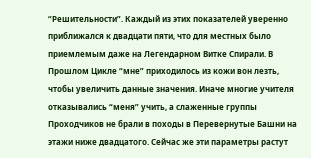“Решительности”. Каждый из этих показателей уверенно приближался к двадцати пяти, что для местных было приемлемым даже на Легендарном Витке Спирали. В Прошлом Цикле “мне” приходилось из кожи вон лезть, чтобы увеличить данные значения. Иначе многие учителя отказывались “меня” учить, а слаженные группы Проходчиков не брали в походы в Перевернутые Башни на этажи ниже двадцатого. Сейчас же эти параметры растут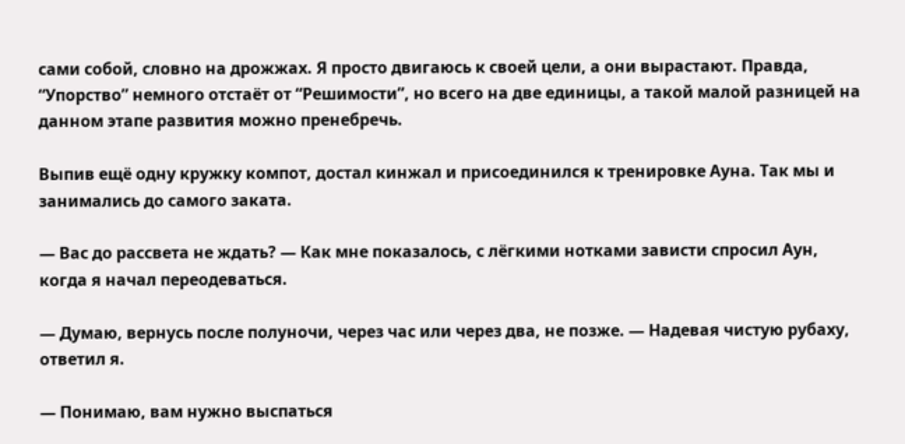сами собой, словно на дрожжах. Я просто двигаюсь к своей цели, а они вырастают. Правда, “Упорство” немного отстаёт от “Решимости”, но всего на две единицы, а такой малой разницей на данном этапе развития можно пренебречь.

Выпив ещё одну кружку компот, достал кинжал и присоединился к тренировке Ауна. Так мы и занимались до самого заката.

— Вас до рассвета не ждать? — Как мне показалось, с лёгкими нотками зависти спросил Аун, когда я начал переодеваться.

— Думаю, вернусь после полуночи, через час или через два, не позже. — Надевая чистую рубаху, ответил я.

— Понимаю, вам нужно выспаться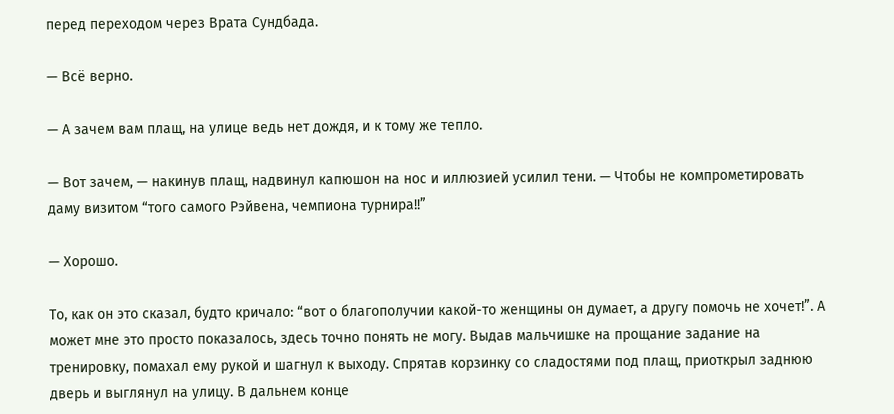перед переходом через Врата Сундбада.

— Всё верно.

— А зачем вам плащ, на улице ведь нет дождя, и к тому же тепло.

— Вот зачем, — накинув плащ, надвинул капюшон на нос и иллюзией усилил тени. — Чтобы не компрометировать даму визитом “того самого Рэйвена, чемпиона турнира!!”

— Хорошо.

То, как он это сказал, будто кричало: “вот о благополучии какой-то женщины он думает, а другу помочь не хочет!”. А может мне это просто показалось, здесь точно понять не могу. Выдав мальчишке на прощание задание на тренировку, помахал ему рукой и шагнул к выходу. Спрятав корзинку со сладостями под плащ, приоткрыл заднюю дверь и выглянул на улицу. В дальнем конце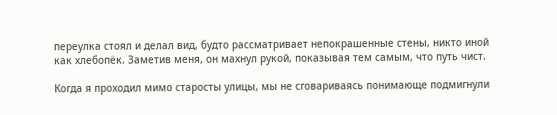переулка стоял и делал вид, будто рассматривает непокрашенные стены, никто иной как хлебопёк. Заметив меня, он махнул рукой, показывая тем самым, что путь чист.

Когда я проходил мимо старосты улицы, мы не сговариваясь понимающе подмигнули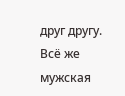друг другу. Всё же мужская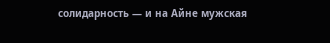солидарность — и на Айне мужская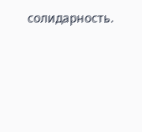солидарность.